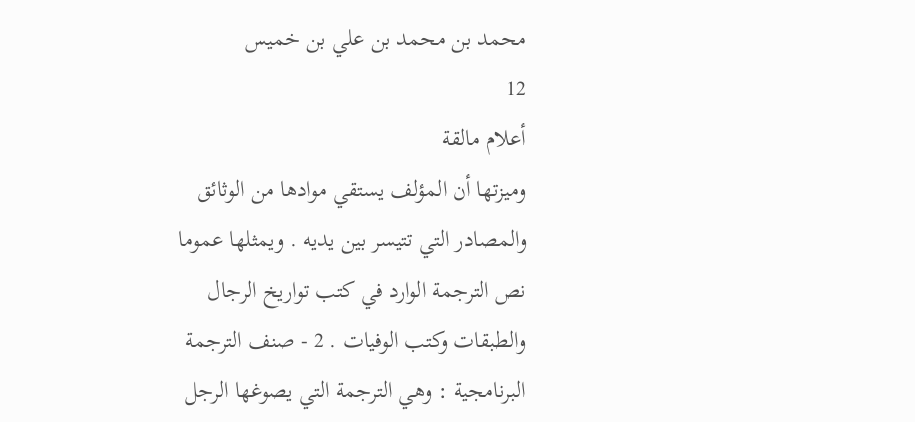محمد بن محمد بن علي بن خميس
12
أعلام مالقة
وميزتها أن المؤلف يستقي موادها من الوثائق والمصادر التي تتيسر بين يديه . ويمثلها عموما نص الترجمة الوارد في كتب تواريخ الرجال والطبقات وكتب الوفيات . 2 - صنف الترجمة البرنامجية : وهي الترجمة التي يصوغها الرجل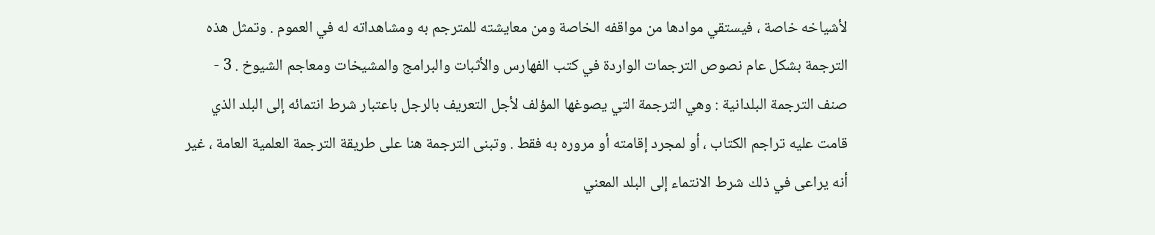لأشياخه خاصة ، فيستقي موادها من مواقفه الخاصة ومن معايشته للمترجم به ومشاهداته له في العموم . وتمثل هذه الترجمة بشكل عام نصوص الترجمات الواردة في كتب الفهارس والأثبات والبرامج والمشيخات ومعاجم الشيوخ . 3 - صنف الترجمة البلدانية : وهي الترجمة التي يصوغها المؤلف لأجل التعريف بالرجل باعتبار شرط انتمائه إلى البلد الذي قامت عليه تراجم الكتاب ، أو لمجرد إقامته أو مروره به فقط . وتبنى الترجمة هنا على طريقة الترجمة العلمية العامة ، غير أنه يراعى في ذلك شرط الانتماء إلى البلد المعني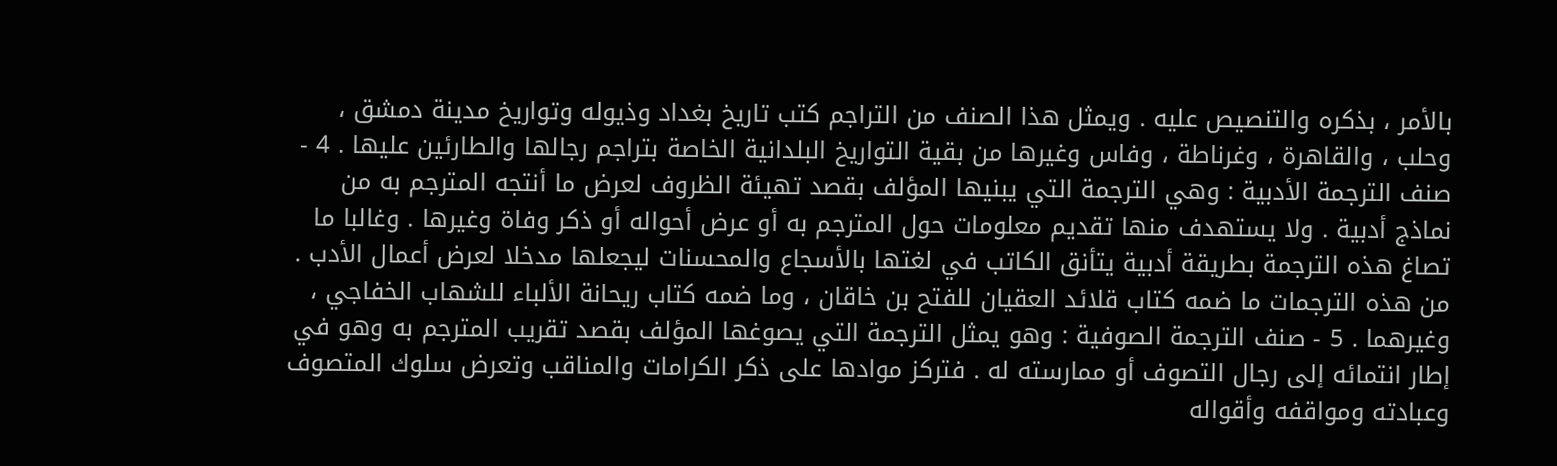بالأمر ، بذكره والتنصيص عليه . ويمثل هذا الصنف من التراجم كتب تاريخ بغداد وذيوله وتواريخ مدينة دمشق ، وحلب ، والقاهرة ، وغرناطة ، وفاس وغيرها من بقية التواريخ البلدانية الخاصة بتراجم رجالها والطارئين عليها . 4 - صنف الترجمة الأدبية : وهي الترجمة التي يبنيها المؤلف بقصد تهيئة الظروف لعرض ما أنتجه المترجم به من نماذج أدبية . ولا يستهدف منها تقديم معلومات حول المترجم به أو عرض أحواله أو ذكر وفاة وغيرها . وغالبا ما تصاغ هذه الترجمة بطريقة أدبية يتأنق الكاتب في لغتها بالأسجاع والمحسنات ليجعلها مدخلا لعرض أعمال الأدب . من هذه الترجمات ما ضمه كتاب قلائد العقيان للفتح بن خاقان ، وما ضمه كتاب ريحانة الألباء للشهاب الخفاجي ، وغيرهما . 5 - صنف الترجمة الصوفية : وهو يمثل الترجمة التي يصوغها المؤلف بقصد تقريب المترجم به وهو في إطار انتمائه إلى رجال التصوف أو ممارسته له . فتركز موادها على ذكر الكرامات والمناقب وتعرض سلوك المتصوف وعبادته ومواقفه وأقواله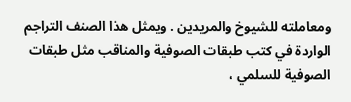ومعاملته للشيوخ والمريدين . ويمثل هذا الصنف التراجم الواردة في كتب طبقات الصوفية والمناقب مثل طبقات الصوفية للسلمي ،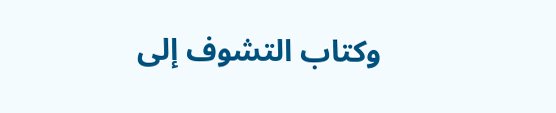وكتاب التشوف إلى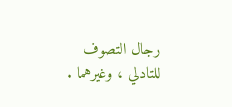رجال التصوف للتادلي ، وغيرهما .